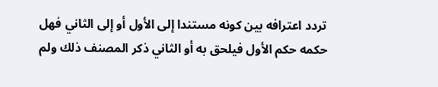تردد اعترافه بين كونه مستندا إلى الأول أو إلى الثاني فهل حكمه حكم الأول فيلحق به أو الثاني ذكر المصنف ذلك ولم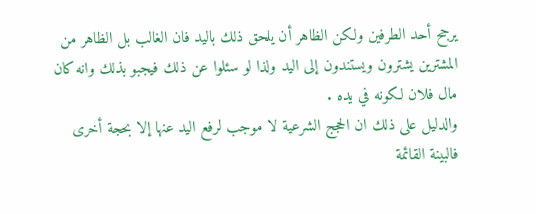يرجح أحد الطرفين ولكن الظاهر أن يلحق ذلك باليد فان الغالب بل الظاهر من المشترين يشترون ويستندون إلى اليد ولذا لو سئلوا عن ذلك فيجبو بذلك وانه كان مال فلان لكونه في يده .
والدليل على ذلك ان الحجج الشرعية لا موجب لرفع اليد عنها إلا بحجة أخرى فالبينة القائمة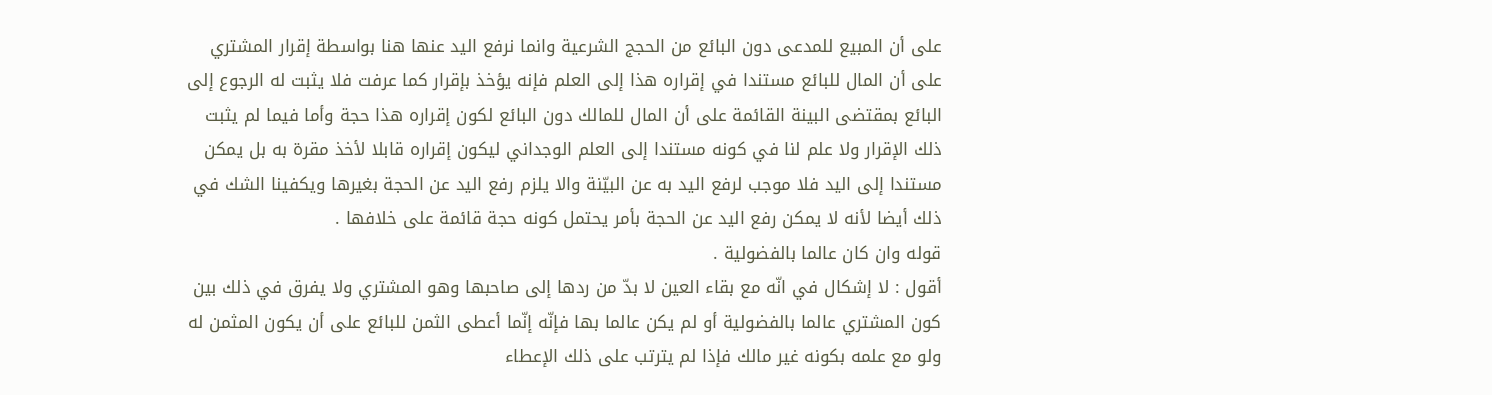على أن المبيع للمدعى دون البائع من الحجج الشرعية وانما نرفع اليد عنها هنا بواسطة إقرار المشتري على أن المال للبائع مستندا في إقراره هذا إلى العلم فإنه يؤخذ بإقرار كما عرفت فلا يثبت له الرجوع إلى البائع بمقتضى البينة القائمة على أن المال للمالك دون البائع لكون إقراره هذا حجة وأما فيما لم يثبت ذلك الإقرار ولا علم لنا في كونه مستندا إلى العلم الوجداني ليكون إقراره قابلا لأخذ مقرة به بل يمكن مستندا إلى اليد فلا موجب لرفع اليد به عن البيّنة والا يلزم رفع اليد عن الحجة بغيرها ويكفينا الشك في ذلك أيضا لأنه لا يمكن رفع اليد عن الحجة بأمر يحتمل كونه حجة قائمة على خلافها .
قوله وان كان عالما بالفضولية .
أقول : لا إشكال في انّه مع بقاء العين لا بدّ من ردها إلى صاحبها وهو المشتري ولا يفرق في ذلك بين كون المشتري عالما بالفضولية أو لم يكن عالما بها فإنّه إنّما أعطى الثمن للبائع على أن يكون المثمن له ولو مع علمه بكونه غير مالك فإذا لم يترتب على ذلك الإعطاء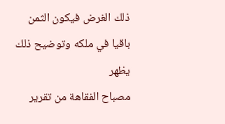ذلك الغرض فيكون الثمن باقيا في ملكه وتوضيح ذلك يظهر
مصباح الفقاهة من تقرير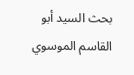بحث السيد أبو القاسم الموسوي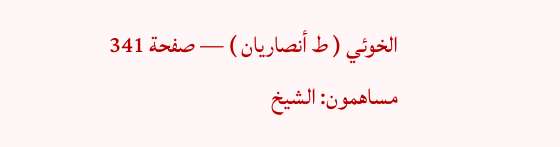الخوئي ( ط أنصاريان ) — صفحة 341
مساهمون: الشيخ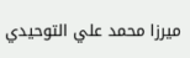ميرزا محمد علي التوحيدي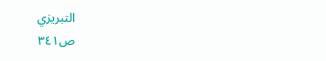التبريزي
ص٣٤١